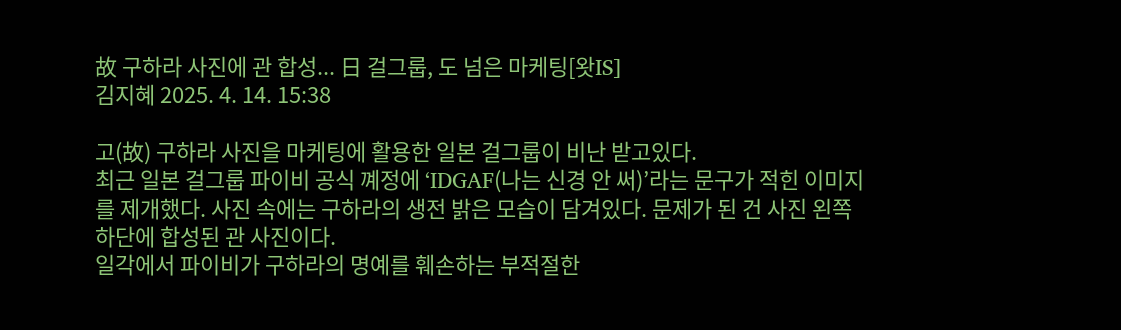故 구하라 사진에 관 합성... 日 걸그룹, 도 넘은 마케팅[왓IS]
김지혜 2025. 4. 14. 15:38

고(故) 구하라 사진을 마케팅에 활용한 일본 걸그룹이 비난 받고있다.
최근 일본 걸그룹 파이비 공식 꼐정에 ‘IDGAF(나는 신경 안 써)’라는 문구가 적힌 이미지를 제개했다. 사진 속에는 구하라의 생전 밝은 모습이 담겨있다. 문제가 된 건 사진 왼쪽 하단에 합성된 관 사진이다.
일각에서 파이비가 구하라의 명예를 훼손하는 부적절한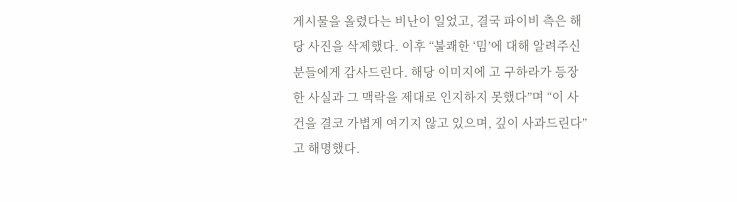게시물을 올렸다는 비난이 일었고, 결국 파이비 측은 해당 사진을 삭제했다. 이후 “불쾌한 ‘밈’에 대해 알려주신 분들에게 감사드린다. 해당 이미지에 고 구하라가 등장한 사실과 그 맥락을 제대로 인지하지 못했다”며 “이 사건을 결코 가볍게 여기지 않고 있으며, 깊이 사과드린다”고 해명했다.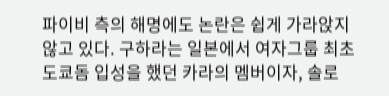파이비 측의 해명에도 논란은 쉽게 가라앉지 않고 있다. 구하라는 일본에서 여자그룹 최초 도쿄돔 입성을 했던 카라의 멤버이자, 솔로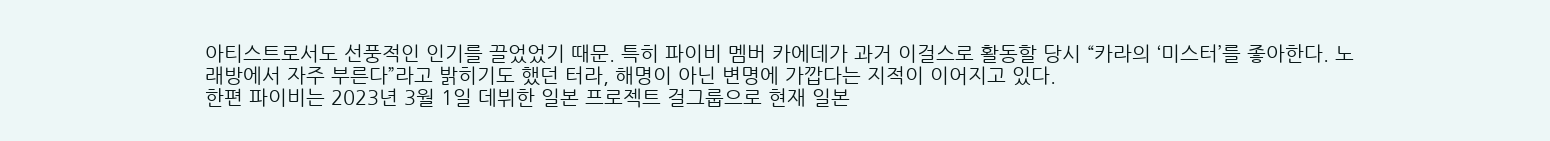아티스트로서도 선풍적인 인기를 끌었었기 때문. 특히 파이비 멤버 카에데가 과거 이걸스로 활동할 당시 “카라의 ‘미스터’를 좋아한다. 노래방에서 자주 부른다”라고 밝히기도 했던 터라, 해명이 아닌 변명에 가깝다는 지적이 이어지고 있다.
한편 파이비는 2023년 3월 1일 데뷔한 일본 프로젝트 걸그룹으로 현재 일본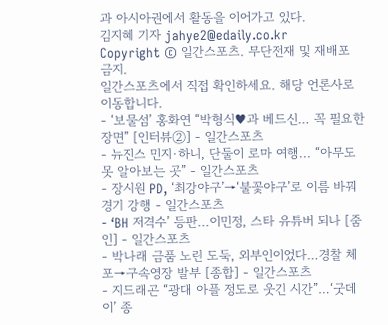과 아시아권에서 활동을 이어가고 있다.
김지혜 기자 jahye2@edaily.co.kr
Copyright © 일간스포츠. 무단전재 및 재배포 금지.
일간스포츠에서 직접 확인하세요. 해당 언론사로 이동합니다.
- ‘보물섬’ 홍화연 “박형식♥과 베드신… 꼭 필요한 장면” [인터뷰②] - 일간스포츠
- 뉴진스 민지·하니, 단둘이 로마 여행... “아무도 못 알아보는 곳” - 일간스포츠
- 장시원 PD, ‘최강야구’→‘불꽃야구’로 이름 바꿔 경기 강행 - 일간스포츠
- ‘BH 저격수’ 등판...이민정, 스타 유튜버 되나 [줌인] - 일간스포츠
- 박나래 금품 노린 도둑, 외부인이었다…경찰 체포→구속영장 발부 [종합] - 일간스포츠
- 지드래곤 “광대 아플 정도로 웃긴 시간”…‘굿데이’ 종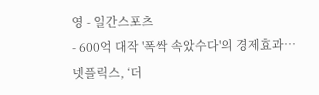영 - 일간스포츠
- 600억 대작 '폭싹 속았수다'의 경제효과…넷플릭스, ‘더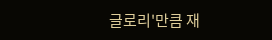글로리'만큼 재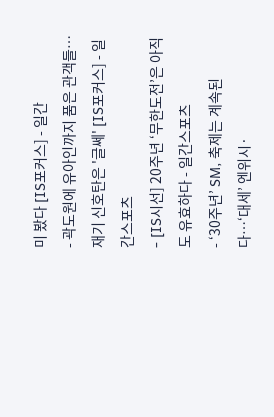미 봤다 [IS포커스] - 일간
- 곽도원에 유아인까지 품은 관객들…재기 신호탄은 '글쎄' [IS포커스] - 일간스포츠
- [IS시선] 20주년 ‘무한도전’은 아직도 유효하다 - 일간스포츠
- ‘30주년’ SM, 축제는 계속된다…‘대세’ 엔위시·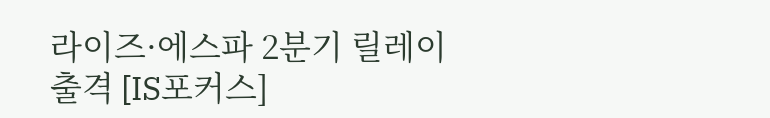라이즈·에스파 2분기 릴레이 출격 [IS포커스]